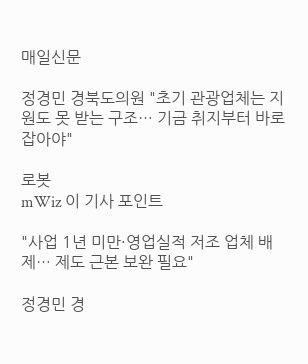매일신문

정경민 경북도의원 "초기 관광업체는 지원도 못 받는 구조… 기금 취지부터 바로잡아야"

로봇
mWiz 이 기사 포인트

"사업 1년 미만·영업실적 저조 업체 배제… 제도 근본 보완 필요"

정경민 경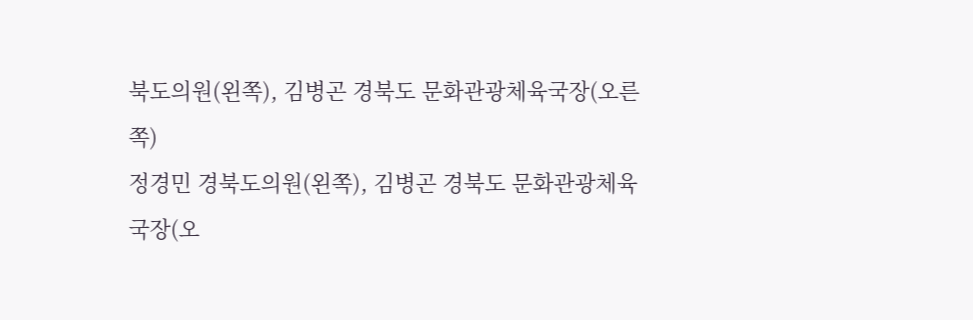북도의원(왼쪽), 김병곤 경북도 문화관광체육국장(오른쪽)
정경민 경북도의원(왼쪽), 김병곤 경북도 문화관광체육국장(오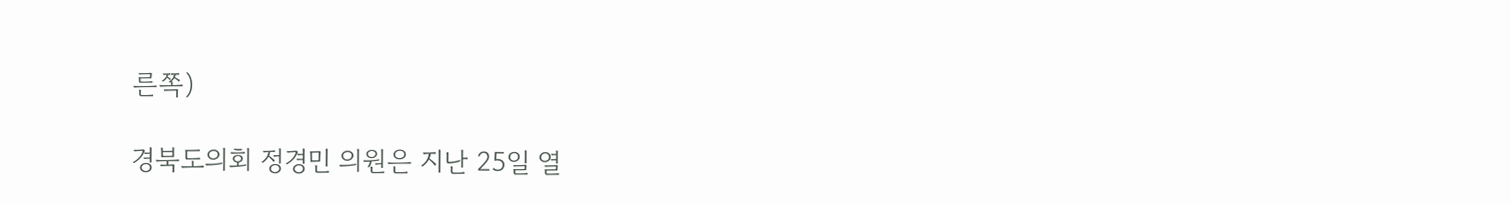른쪽)

경북도의회 정경민 의원은 지난 25일 열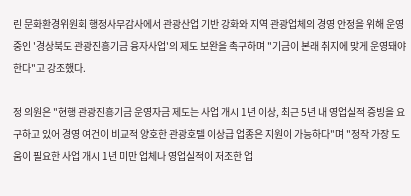린 문화환경위원회 행정사무감사에서 관광산업 기반 강화와 지역 관광업체의 경영 안정을 위해 운영 중인 '경상북도 관광진흥기금 융자사업'의 제도 보완을 촉구하며 "기금이 본래 취지에 맞게 운영돼야 한다"고 강조했다.

정 의원은 "현행 관광진흥기금 운영자금 제도는 사업 개시 1년 이상, 최근 5년 내 영업실적 증빙을 요구하고 있어 경영 여건이 비교적 양호한 관광호텔 이상급 업종은 지원이 가능하다"며 "정작 가장 도움이 필요한 사업 개시 1년 미만 업체나 영업실적이 저조한 업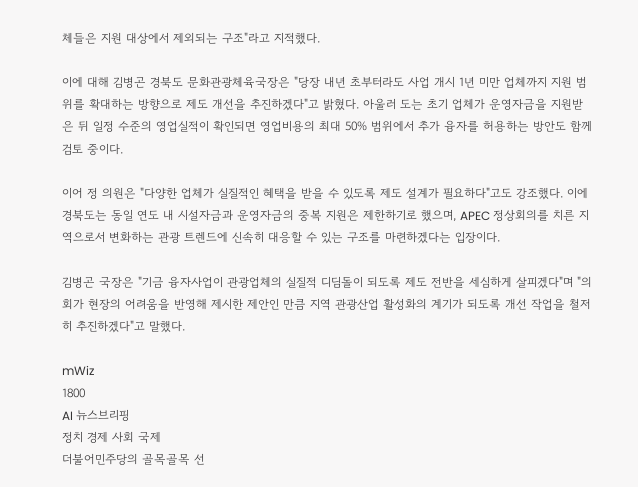체들은 지원 대상에서 제외되는 구조"라고 지적했다.

이에 대해 김병곤 경북도 문화관광체육국장은 "당장 내년 초부터라도 사업 개시 1년 미만 업체까지 지원 범위를 확대하는 방향으로 제도 개선을 추진하겠다"고 밝혔다. 아울러 도는 초기 업체가 운영자금을 지원받은 뒤 일정 수준의 영업실적이 확인되면 영업비용의 최대 50% 범위에서 추가 융자를 허용하는 방안도 함께 검토 중이다.

이어 정 의원은 "다양한 업체가 실질적인 혜택을 받을 수 있도록 제도 설계가 필요하다"고도 강조했다. 이에 경북도는 동일 연도 내 시설자금과 운영자금의 중복 지원은 제한하기로 했으며, APEC 정상회의를 치른 지역으로서 변화하는 관광 트렌드에 신속히 대응할 수 있는 구조를 마련하겠다는 입장이다.

김병곤 국장은 "기금 융자사업이 관광업체의 실질적 디딤돌이 되도록 제도 전반을 세심하게 살피겠다"며 "의회가 현장의 어려움을 반영해 제시한 제안인 만큼 지역 관광산업 활성화의 계기가 되도록 개선 작업을 철저히 추진하겠다"고 말했다.

mWiz
1800
AI 뉴스브리핑
정치 경제 사회 국제
더불어민주당의 골목골목 선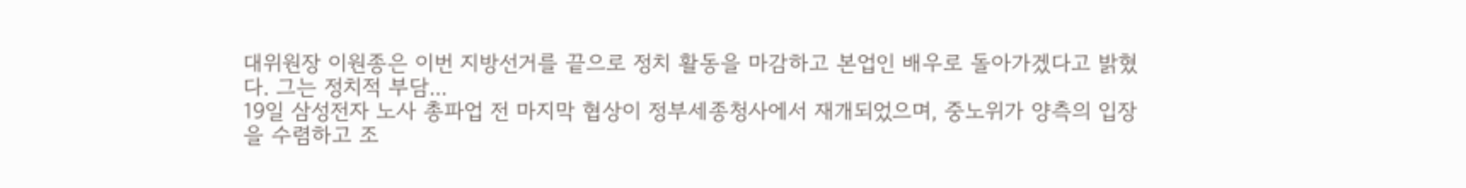대위원장 이원종은 이번 지방선거를 끝으로 정치 활동을 마감하고 본업인 배우로 돌아가겠다고 밝혔다. 그는 정치적 부담...
19일 삼성전자 노사 총파업 전 마지막 협상이 정부세종청사에서 재개되었으며, 중노위가 양측의 입장을 수렴하고 조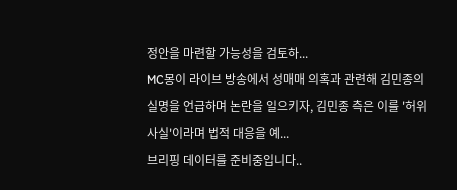정안을 마련할 가능성을 검토하...
MC몽이 라이브 방송에서 성매매 의혹과 관련해 김민종의 실명을 언급하며 논란을 일으키자, 김민종 측은 이를 '허위사실'이라며 법적 대응을 예...
브리핑 데이터를 준비중입니다..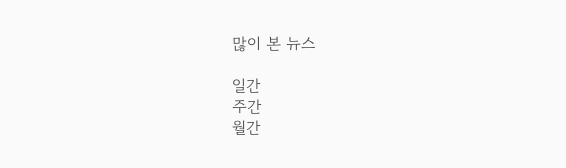많이 본 뉴스

일간
주간
월간